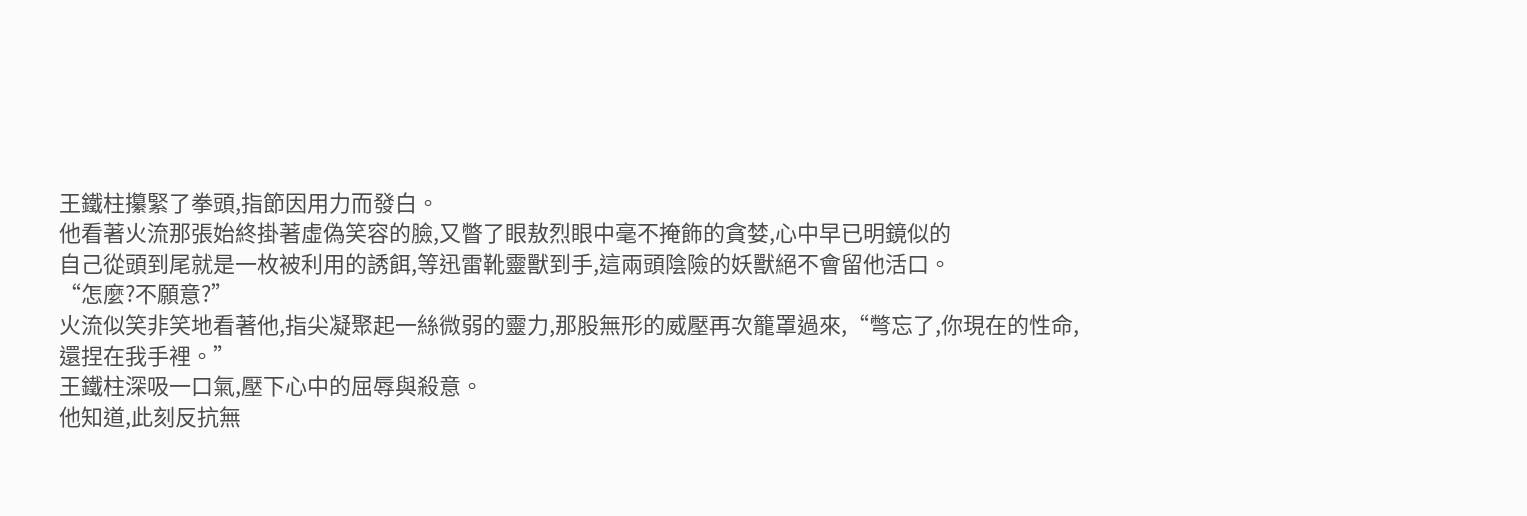王鐵柱攥緊了拳頭,指節因用力而發白。
他看著火流那張始終掛著虛偽笑容的臉,又瞥了眼敖烈眼中毫不掩飾的貪婪,心中早已明鏡似的
自己從頭到尾就是一枚被利用的誘餌,等迅雷靴靈獸到手,這兩頭陰險的妖獸絕不會留他活口。
“怎麼?不願意?”
火流似笑非笑地看著他,指尖凝聚起一絲微弱的靈力,那股無形的威壓再次籠罩過來,“彆忘了,你現在的性命,還捏在我手裡。”
王鐵柱深吸一口氣,壓下心中的屈辱與殺意。
他知道,此刻反抗無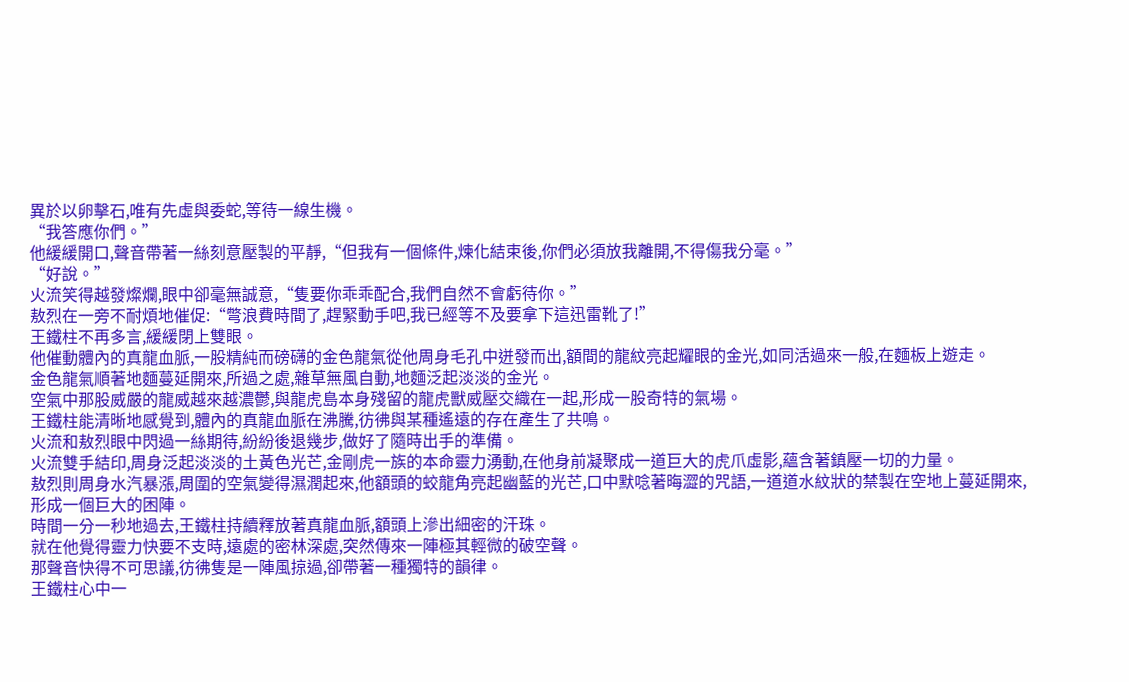異於以卵擊石,唯有先虛與委蛇,等待一線生機。
“我答應你們。”
他緩緩開口,聲音帶著一絲刻意壓製的平靜,“但我有一個條件,煉化結束後,你們必須放我離開,不得傷我分毫。”
“好說。”
火流笑得越發燦爛,眼中卻毫無誠意,“隻要你乖乖配合,我們自然不會虧待你。”
敖烈在一旁不耐煩地催促:“彆浪費時間了,趕緊動手吧,我已經等不及要拿下這迅雷靴了!”
王鐵柱不再多言,緩緩閉上雙眼。
他催動體內的真龍血脈,一股精純而磅礴的金色龍氣從他周身毛孔中迸發而出,額間的龍紋亮起耀眼的金光,如同活過來一般,在麵板上遊走。
金色龍氣順著地麵蔓延開來,所過之處,雜草無風自動,地麵泛起淡淡的金光。
空氣中那股威嚴的龍威越來越濃鬱,與龍虎島本身殘留的龍虎獸威壓交織在一起,形成一股奇特的氣場。
王鐵柱能清晰地感覺到,體內的真龍血脈在沸騰,彷彿與某種遙遠的存在產生了共鳴。
火流和敖烈眼中閃過一絲期待,紛紛後退幾步,做好了隨時出手的準備。
火流雙手結印,周身泛起淡淡的土黃色光芒,金剛虎一族的本命靈力湧動,在他身前凝聚成一道巨大的虎爪虛影,蘊含著鎮壓一切的力量。
敖烈則周身水汽暴漲,周圍的空氣變得濕潤起來,他額頭的蛟龍角亮起幽藍的光芒,口中默唸著晦澀的咒語,一道道水紋狀的禁製在空地上蔓延開來,形成一個巨大的困陣。
時間一分一秒地過去,王鐵柱持續釋放著真龍血脈,額頭上滲出細密的汗珠。
就在他覺得靈力快要不支時,遠處的密林深處,突然傳來一陣極其輕微的破空聲。
那聲音快得不可思議,彷彿隻是一陣風掠過,卻帶著一種獨特的韻律。
王鐵柱心中一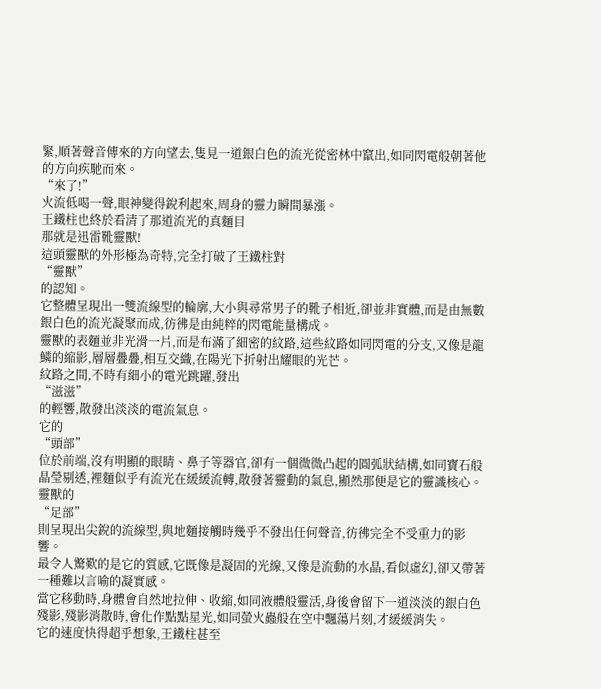緊,順著聲音傳來的方向望去,隻見一道銀白色的流光從密林中竄出,如同閃電般朝著他的方向疾馳而來。
“來了!”
火流低喝一聲,眼神變得銳利起來,周身的靈力瞬間暴漲。
王鐵柱也終於看清了那道流光的真麵目
那就是迅雷靴靈獸!
這頭靈獸的外形極為奇特,完全打破了王鐵柱對
“靈獸”
的認知。
它整體呈現出一雙流線型的輪廓,大小與尋常男子的靴子相近,卻並非實體,而是由無數銀白色的流光凝聚而成,彷彿是由純粹的閃電能量構成。
靈獸的表麵並非光滑一片,而是布滿了細密的紋路,這些紋路如同閃電的分支,又像是龍鱗的縮影,層層疊疊,相互交織,在陽光下折射出耀眼的光芒。
紋路之間,不時有細小的電光跳躍,發出
“滋滋”
的輕響,散發出淡淡的電流氣息。
它的
“頭部”
位於前端,沒有明顯的眼睛、鼻子等器官,卻有一個微微凸起的圓弧狀結構,如同寶石般晶瑩剔透,裡麵似乎有流光在緩緩流轉,散發著靈動的氣息,顯然那便是它的靈識核心。
靈獸的
“足部”
則呈現出尖銳的流線型,與地麵接觸時幾乎不發出任何聲音,彷彿完全不受重力的影響。
最令人驚歎的是它的質感,它既像是凝固的光線,又像是流動的水晶,看似虛幻,卻又帶著一種難以言喻的凝實感。
當它移動時,身體會自然地拉伸、收縮,如同液體般靈活,身後會留下一道淡淡的銀白色殘影,殘影消散時,會化作點點星光,如同螢火蟲般在空中飄蕩片刻,才緩緩消失。
它的速度快得超乎想象,王鐵柱甚至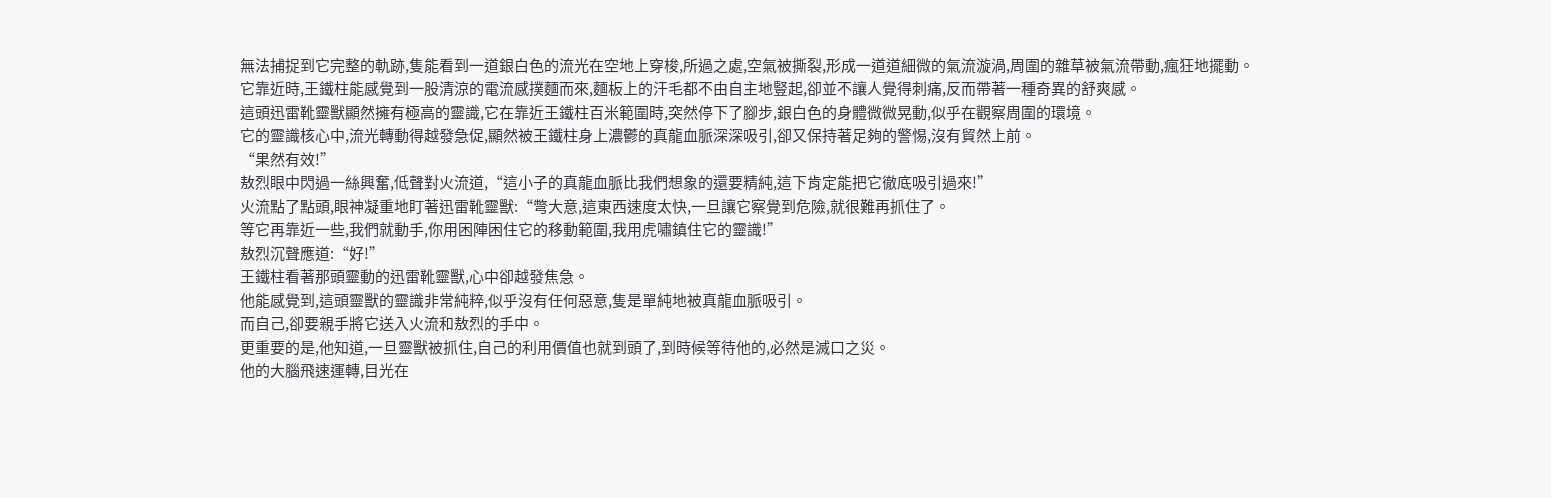無法捕捉到它完整的軌跡,隻能看到一道銀白色的流光在空地上穿梭,所過之處,空氣被撕裂,形成一道道細微的氣流漩渦,周圍的雜草被氣流帶動,瘋狂地擺動。
它靠近時,王鐵柱能感覺到一股清涼的電流感撲麵而來,麵板上的汗毛都不由自主地豎起,卻並不讓人覺得刺痛,反而帶著一種奇異的舒爽感。
這頭迅雷靴靈獸顯然擁有極高的靈識,它在靠近王鐵柱百米範圍時,突然停下了腳步,銀白色的身體微微晃動,似乎在觀察周圍的環境。
它的靈識核心中,流光轉動得越發急促,顯然被王鐵柱身上濃鬱的真龍血脈深深吸引,卻又保持著足夠的警惕,沒有貿然上前。
“果然有效!”
敖烈眼中閃過一絲興奮,低聲對火流道,“這小子的真龍血脈比我們想象的還要精純,這下肯定能把它徹底吸引過來!”
火流點了點頭,眼神凝重地盯著迅雷靴靈獸:“彆大意,這東西速度太快,一旦讓它察覺到危險,就很難再抓住了。
等它再靠近一些,我們就動手,你用困陣困住它的移動範圍,我用虎嘯鎮住它的靈識!”
敖烈沉聲應道:“好!”
王鐵柱看著那頭靈動的迅雷靴靈獸,心中卻越發焦急。
他能感覺到,這頭靈獸的靈識非常純粹,似乎沒有任何惡意,隻是單純地被真龍血脈吸引。
而自己,卻要親手將它送入火流和敖烈的手中。
更重要的是,他知道,一旦靈獸被抓住,自己的利用價值也就到頭了,到時候等待他的,必然是滅口之災。
他的大腦飛速運轉,目光在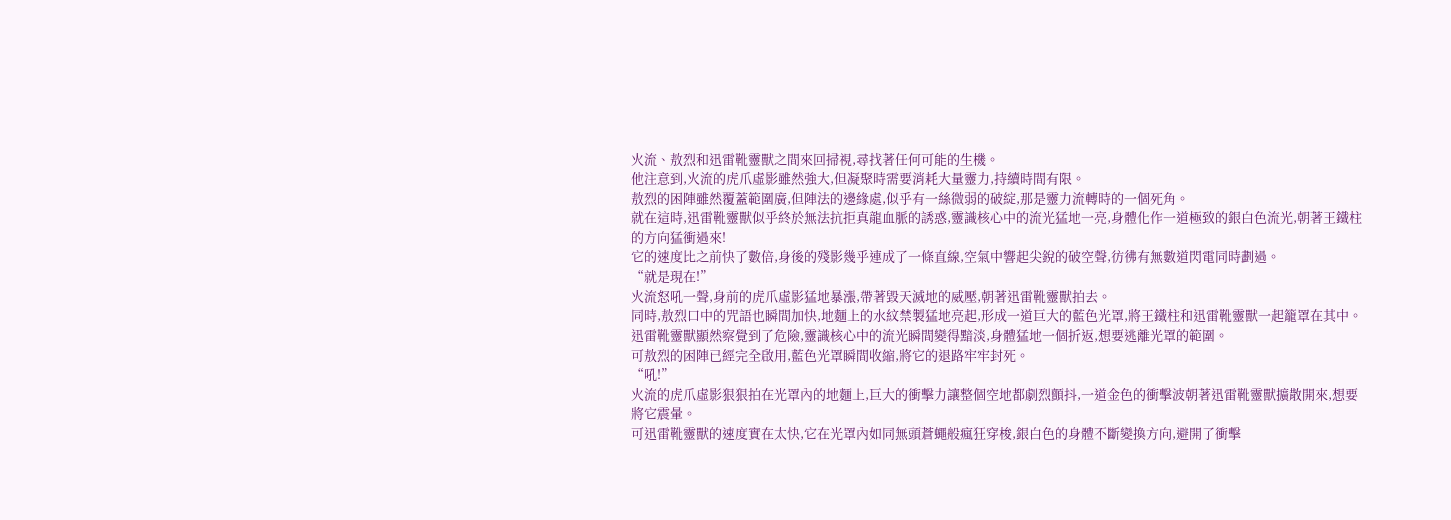火流、敖烈和迅雷靴靈獸之間來回掃視,尋找著任何可能的生機。
他注意到,火流的虎爪虛影雖然強大,但凝聚時需要消耗大量靈力,持續時間有限。
敖烈的困陣雖然覆蓋範圍廣,但陣法的邊緣處,似乎有一絲微弱的破綻,那是靈力流轉時的一個死角。
就在這時,迅雷靴靈獸似乎終於無法抗拒真龍血脈的誘惑,靈識核心中的流光猛地一亮,身體化作一道極致的銀白色流光,朝著王鐵柱的方向猛衝過來!
它的速度比之前快了數倍,身後的殘影幾乎連成了一條直線,空氣中響起尖銳的破空聲,彷彿有無數道閃電同時劃過。
“就是現在!”
火流怒吼一聲,身前的虎爪虛影猛地暴漲,帶著毀天滅地的威壓,朝著迅雷靴靈獸拍去。
同時,敖烈口中的咒語也瞬間加快,地麵上的水紋禁製猛地亮起,形成一道巨大的藍色光罩,將王鐵柱和迅雷靴靈獸一起籠罩在其中。
迅雷靴靈獸顯然察覺到了危險,靈識核心中的流光瞬間變得黯淡,身體猛地一個折返,想要逃離光罩的範圍。
可敖烈的困陣已經完全啟用,藍色光罩瞬間收縮,將它的退路牢牢封死。
“吼!”
火流的虎爪虛影狠狠拍在光罩內的地麵上,巨大的衝擊力讓整個空地都劇烈顫抖,一道金色的衝擊波朝著迅雷靴靈獸擴散開來,想要將它震暈。
可迅雷靴靈獸的速度實在太快,它在光罩內如同無頭蒼蠅般瘋狂穿梭,銀白色的身體不斷變換方向,避開了衝擊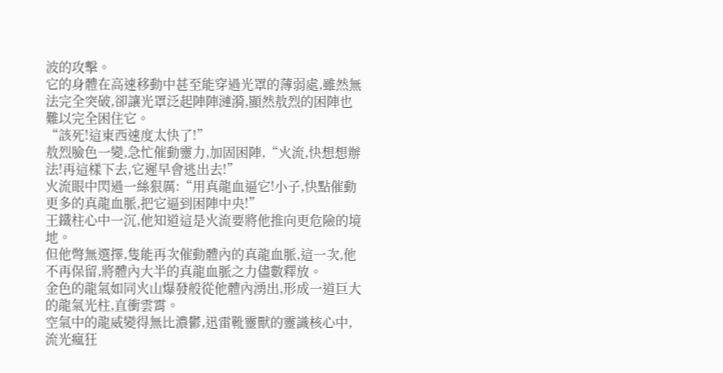波的攻擊。
它的身體在高速移動中甚至能穿過光罩的薄弱處,雖然無法完全突破,卻讓光罩泛起陣陣漣漪,顯然敖烈的困陣也難以完全困住它。
“該死!這東西速度太快了!”
敖烈臉色一變,急忙催動靈力,加固困陣,“火流,快想想辦法!再這樣下去,它遲早會逃出去!”
火流眼中閃過一絲狠厲:“用真龍血逼它!小子,快點催動更多的真龍血脈,把它逼到困陣中央!”
王鐵柱心中一沉,他知道這是火流要將他推向更危險的境地。
但他彆無選擇,隻能再次催動體內的真龍血脈,這一次,他不再保留,將體內大半的真龍血脈之力儘數釋放。
金色的龍氣如同火山爆發般從他體內湧出,形成一道巨大的龍氣光柱,直衝雲霄。
空氣中的龍威變得無比濃鬱,迅雷靴靈獸的靈識核心中,流光瘋狂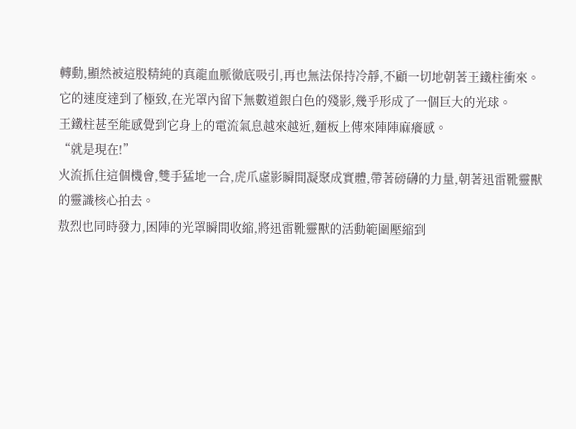轉動,顯然被這股精純的真龍血脈徹底吸引,再也無法保持冷靜,不顧一切地朝著王鐵柱衝來。
它的速度達到了極致,在光罩內留下無數道銀白色的殘影,幾乎形成了一個巨大的光球。
王鐵柱甚至能感覺到它身上的電流氣息越來越近,麵板上傳來陣陣麻癢感。
“就是現在!”
火流抓住這個機會,雙手猛地一合,虎爪虛影瞬間凝聚成實體,帶著磅礴的力量,朝著迅雷靴靈獸的靈識核心拍去。
敖烈也同時發力,困陣的光罩瞬間收縮,將迅雷靴靈獸的活動範圍壓縮到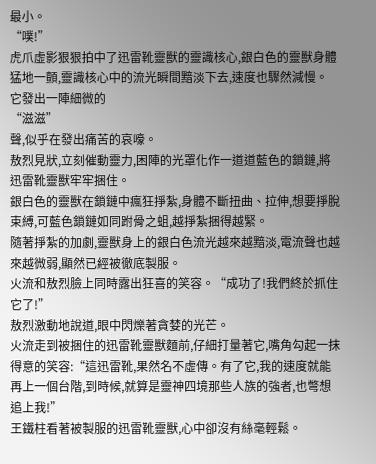最小。
“噗!”
虎爪虛影狠狠拍中了迅雷靴靈獸的靈識核心,銀白色的靈獸身體猛地一顫,靈識核心中的流光瞬間黯淡下去,速度也驟然減慢。
它發出一陣細微的
“滋滋”
聲,似乎在發出痛苦的哀嚎。
敖烈見狀,立刻催動靈力,困陣的光罩化作一道道藍色的鎖鏈,將迅雷靴靈獸牢牢捆住。
銀白色的靈獸在鎖鏈中瘋狂掙紮,身體不斷扭曲、拉伸,想要掙脫束縛,可藍色鎖鏈如同跗骨之蛆,越掙紮捆得越緊。
隨著掙紮的加劇,靈獸身上的銀白色流光越來越黯淡,電流聲也越來越微弱,顯然已經被徹底製服。
火流和敖烈臉上同時露出狂喜的笑容。“成功了!我們終於抓住它了!”
敖烈激動地說道,眼中閃爍著貪婪的光芒。
火流走到被捆住的迅雷靴靈獸麵前,仔細打量著它,嘴角勾起一抹得意的笑容:“這迅雷靴,果然名不虛傳。有了它,我的速度就能再上一個台階,到時候,就算是靈神四境那些人族的強者,也彆想追上我!”
王鐵柱看著被製服的迅雷靴靈獸,心中卻沒有絲毫輕鬆。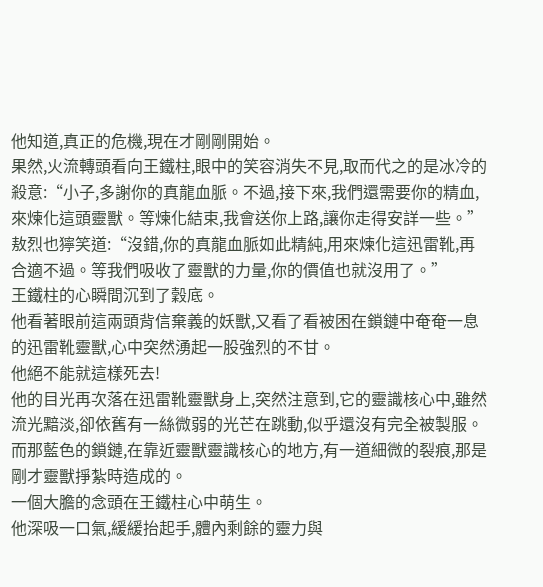他知道,真正的危機,現在才剛剛開始。
果然,火流轉頭看向王鐵柱,眼中的笑容消失不見,取而代之的是冰冷的殺意:“小子,多謝你的真龍血脈。不過,接下來,我們還需要你的精血,來煉化這頭靈獸。等煉化結束,我會送你上路,讓你走得安詳一些。”
敖烈也獰笑道:“沒錯,你的真龍血脈如此精純,用來煉化這迅雷靴,再合適不過。等我們吸收了靈獸的力量,你的價值也就沒用了。”
王鐵柱的心瞬間沉到了穀底。
他看著眼前這兩頭背信棄義的妖獸,又看了看被困在鎖鏈中奄奄一息的迅雷靴靈獸,心中突然湧起一股強烈的不甘。
他絕不能就這樣死去!
他的目光再次落在迅雷靴靈獸身上,突然注意到,它的靈識核心中,雖然流光黯淡,卻依舊有一絲微弱的光芒在跳動,似乎還沒有完全被製服。
而那藍色的鎖鏈,在靠近靈獸靈識核心的地方,有一道細微的裂痕,那是剛才靈獸掙紮時造成的。
一個大膽的念頭在王鐵柱心中萌生。
他深吸一口氣,緩緩抬起手,體內剩餘的靈力與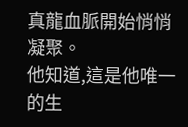真龍血脈開始悄悄凝聚。
他知道,這是他唯一的生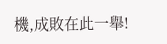機,成敗在此一舉!